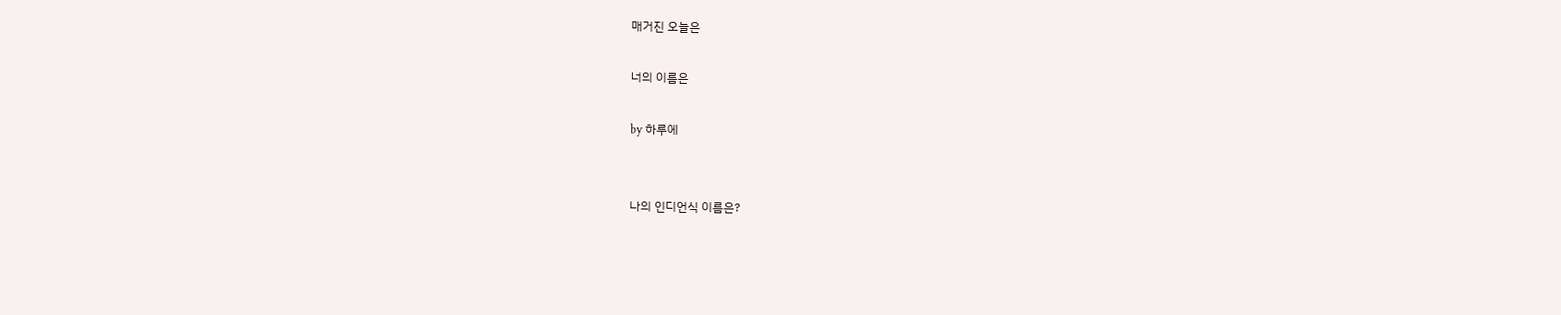매거진 오늘은

너의 이름은

by 하루에


나의 인디언식 이름은?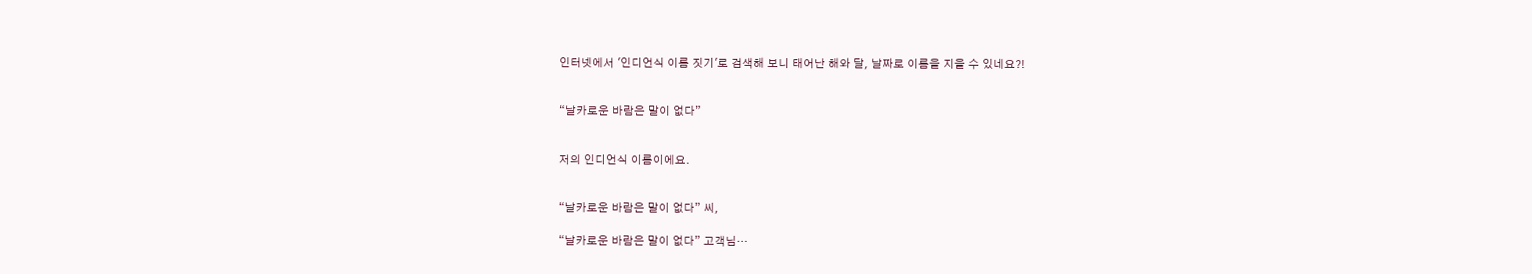인터넷에서 '인디언식 이름 짓기'로 검색해 보니 태어난 해와 달, 날짜로 이름을 지을 수 있네요?!


“날카로운 바람은 말이 없다”


저의 인디언식 이름이에요.


“날카로운 바람은 말이 없다” 씨,

“날카로운 바람은 말이 없다” 고객님…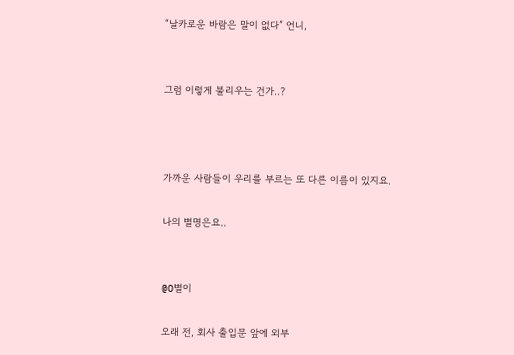“날카로운 바람은 말이 없다” 언니,


그럼 이렇게 불리우는 건가..?



가까운 사람들이 우리를 부르는 또 다른 이름이 있지요.

나의 별명은요..


@O별이

오래 전, 회사 출입문 앞에 외부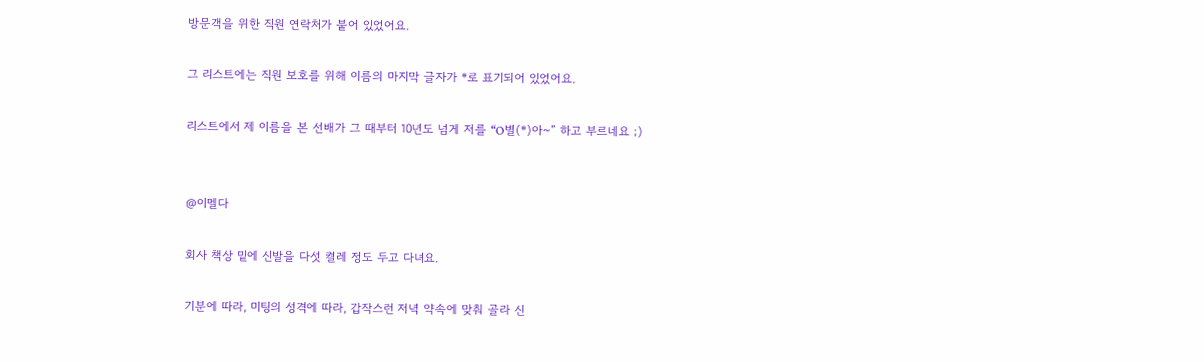방문객을 위한 직원 연락처가 붙어 있었어요.

그 리스트에는 직원 보호를 위해 이름의 마지막 글자가 *로 표기되어 있었어요.

리스트에서 제 이름을 본 선배가 그 때부터 10년도 넘게 저를 “O별(*)아~” 하고 부르네요 ;)


@이멜다

회사 책상 밑에 신발을 다섯 켤레 정도 두고 다녀요.

기분에 따라, 미팅의 성격에 따라, 갑작스런 저녁 약속에 맞춰 골라 신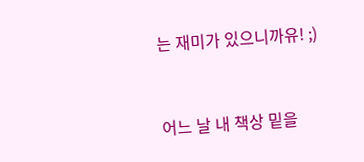는 재미가 있으니까유! ;)


어느 날 내 책상 밑을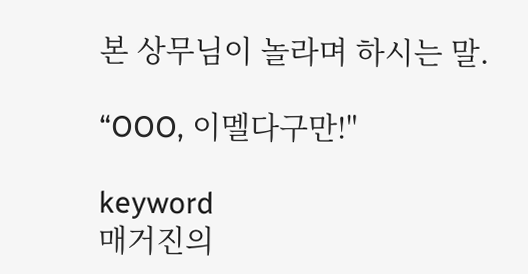본 상무님이 놀라며 하시는 말.

“OOO, 이멜다구만!"

keyword
매거진의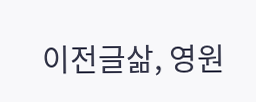이전글삶, 영원